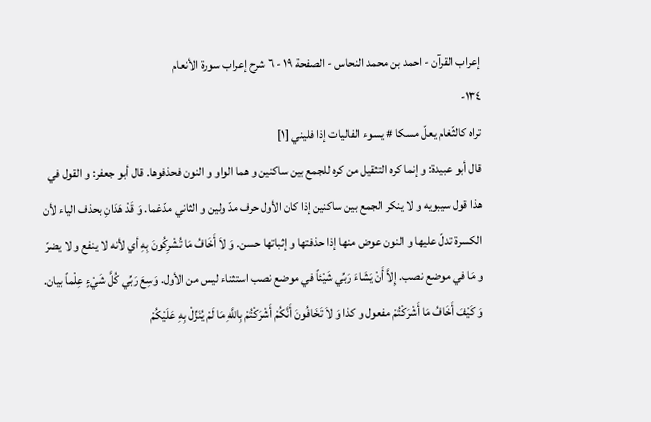إعراب القرآن - احمد بن محمد النحاس - الصفحة ١٩ - ٦ شرح إعراب سورة الأنعام
١٣٤-
تراه كالثّغام يعلّ مسكا # يسوء الفاليات إذا فليني [١]
قال أبو عبيدة: و إنما كره التثقيل من كره للجمع بين ساكنين و هما الواو و النون فحذفوها. قال أبو جعفر: و القول في هذا قول سيبويه و لا ينكر الجمع بين ساكنين إذا كان الأول حرف مدّ ولين و الثاني مدّغما. وَ قَدْ هَدَانِ بحذف الياء لأن الكسرة تدلّ عليها و النون عوض منها إذا حذفتها و إثباتها حسن. وَ لاَ أَخَافُ مَا تُشْرِكُونَ بِهِ أي لأنه لا ينفع و لا يضرّ و مَا في موضع نصب. إِلاَّ أَنْ يَشَاءَ رَبِّي شَيْئاً في موضع نصب استثناء ليس من الأول. وَسِعَ رَبِّي كُلَّ شَيْءٍ عِلْماً بيان.
وَ كَيْفَ أَخَافُ مَا أَشْرَكْتُمْ مفعول و كذا وَ لاَ تَخَافُونَ أَنَّكُمْ أَشْرَكْتُمْ بِاللَّهِ مَا لَمْ يُنَزِّلْ بِهِ عَلَيْكُمْ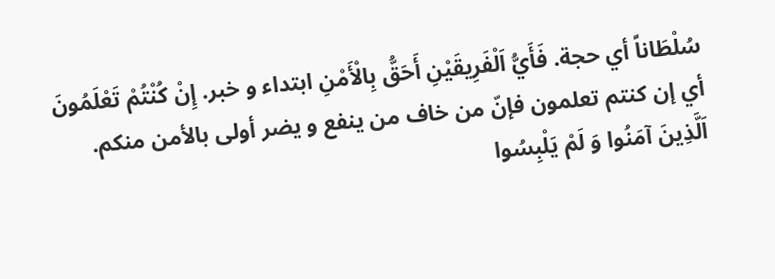سُلْطَاناً أي حجة. فَأَيُّ اَلْفَرِيقَيْنِ أَحَقُّ بِالْأَمْنِ ابتداء و خبر. إِنْ كُنْتُمْ تَعْلَمُونَ أي إن كنتم تعلمون فإنّ من خاف من ينفع و يضر أولى بالأمن منكم.
اَلَّذِينَ آمَنُوا وَ لَمْ يَلْبِسُوا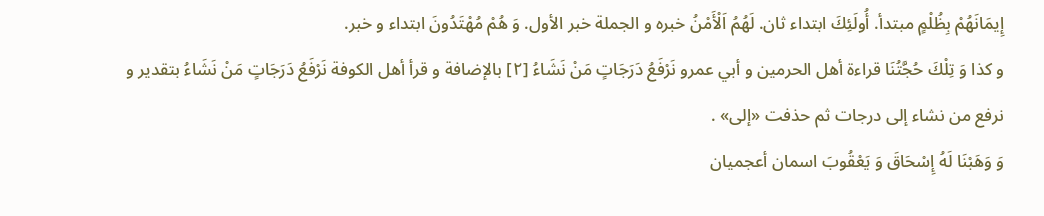إِيمَانَهُمْ بِظُلْمٍ مبتدأ. أُولَئِكَ ابتداء ثان. لَهُمُ اَلْأَمْنُ خبره و الجملة خبر الأول. وَ هُمْ مُهْتَدُونَ ابتداء و خبر.
و كذا وَ تِلْكَ حُجَّتُنَا قراءة أهل الحرمين و أبي عمرو نَرْفَعُ دَرَجَاتٍ مَنْ نَشَاءُ [٢] بالإضافة و قرأ أهل الكوفة نَرْفَعُ دَرَجَاتٍ مَنْ نَشَاءُ بتقدير و نرفع من نشاء إلى درجات ثم حذفت «إلى» .
وَ وَهَبْنَا لَهُ إِسْحَاقَ وَ يَعْقُوبَ اسمان أعجميان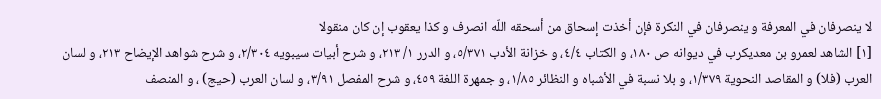لا ينصرفان في المعرفة و ينصرفان في النكرة فإن أخذت إسحاق من أسحقه اللّه انصرف و كذا يعقوب إن كان منقولا
[١] الشاهد لعمرو بن معديكرب في ديوانه ص ١٨٠، و الكتاب ٤/٤، و خزانة الأدب ٥/٣٧١، و الدرر ١/ ٢١٣، و شرح أبيات سيبويه ٢/٣٠٤، و شرح شواهد الإيضاح ٢١٣، و لسان العرب (فلا) و المقاصد النحوية ١/٣٧٩، و بلا نسبة في الأشباه و النظائر ١/٨٥، و جمهرة اللغة ٤٥٩، و شرح المفصل ٣/٩١، و لسان العرب (حيج) ، و المنصف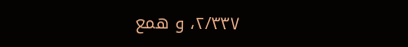٢/٣٣٧، و همع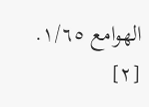الهوامع ١/٦٥.
[٢]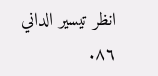انظر تيسير الداني ٨٦.